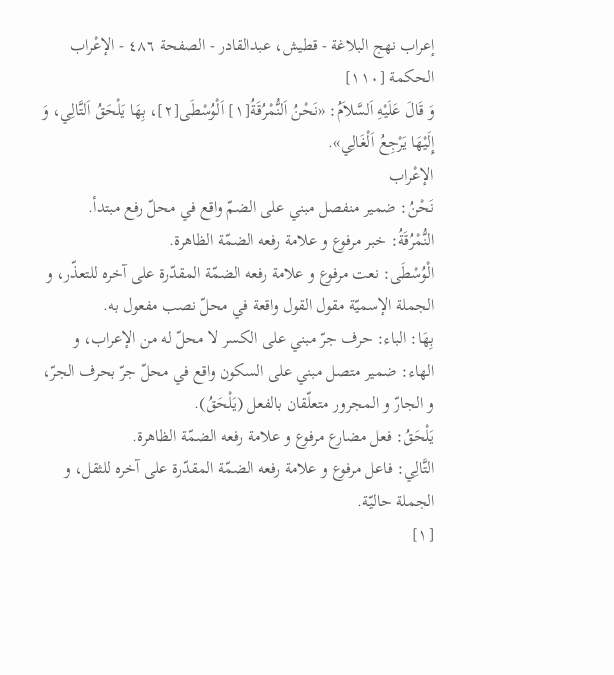إعراب نهج البلاغة - قطیش، عبدالقادر - الصفحة ٤٨٦ - الإعْراب
الحكمة [١١٠]
وَ قَالَ عَلَيْهِ اَلسَّلاَمُ: «نَحْنُ اَلنُّمْرُقَةُ[١] اَلْوُسْطَى[٢]، بِهَا يَلْحَقُ اَلتَّالِي، وَ إِلَيْهَا يَرْجِعُ اَلْغَالِي».
الإعْراب
نَحْنُ: ضمير منفصل مبني على الضمّ واقع في محلّ رفع مبتدأ.
النُّمْرُقَةُ: خبر مرفوع و علامة رفعه الضمّة الظاهرة.
الْوُسْطَى: نعت مرفوع و علامة رفعه الضمّة المقدّرة على آخره للتعذّر، و الجملة الإسميّة مقول القول واقعة في محلّ نصب مفعول به.
بِهَا: الباء: حرف جرّ مبني على الكسر لا محلّ له من الإعراب، و الهاء: ضمير متصل مبني على السكون واقع في محلّ جرّ بحرف الجرّ، و الجارّ و المجرور متعلّقان بالفعل (يَلْحَقُ).
يَلْحَقُ: فعل مضارع مرفوع و علامة رفعه الضمّة الظاهرة.
التَّالِي: فاعل مرفوع و علامة رفعه الضمّة المقدّرة على آخره للثقل، و الجملة حاليّة.
[١]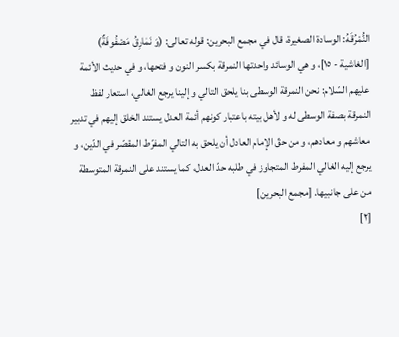النُّمْرُقَهُ: الوسادة الصغيرة، قال في مجمع البحرين: قوله تعالى: (وَ نَمٰارِقُ مَصْفُوفَةٌ) [الغاشية - ١٥]، و هي الوسائد واحدتها النمرقة بكسر النون و فتحها، و في حديث الأئمة عليهم السّلام: نحن النمرقة الوسطى بنا يلحق التالي و إلينا يرجع الغالي، استعار لفظ النمرقة بصفة الوسطى له و لأهل بيته باعتبار كونهم أئمة العدل يستند الخلق إليهم في تدبير معاشهم و معادهم، و من حقّ الإمام العادل أن يلحق به التالي المفرّط المقصّر في الدّين، و يرجع إليه الغالي المفرط المتجاوز في طلبه حدّ العدل، كما يستند على النمرقة المتوسطة من على جانبيها. [مجمع البحرين]
[٢]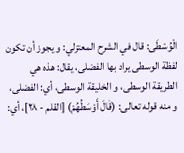الْوُسْطَى: قال في الشرح المعتزلي: و يجوز أن تكون لفظة الوسطى يراد بها الفضلى، يقال: هذه هي الطريقة الوسطى، و الخليقة الوسطى، أي: الفضلى، و منه قوله تعالى: (قٰالَ أَوْسَطُهُمْ) [القلم - ٢٨]، أي: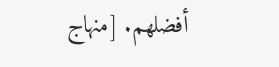أفضلهم. [منهاج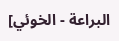البراعة - الخوئي]